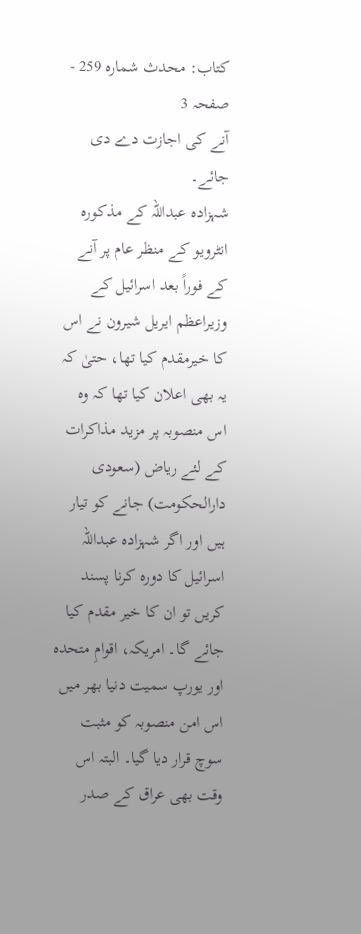کتاب: محدث شمارہ 259 - صفحہ 3
آنے کی اجازت دے دی جائے۔
شہزادہ عبداللہ کے مذکورہ انٹرویو کے منظر عام پر آنے کے فوراً بعد اسرائیل کے وزیراعظم ایریل شیرون نے اس کا خیرمقدم کیا تھا، حتیٰ کہ یہ بھی اعلان کیا تھا کہ وہ اس منصوبہ پر مزید مذاکرات کے لئے ریاض (سعودی دارالحکومت) جانے کو تیار ہیں اور اگر شہزادہ عبداللہ اسرائیل کا دورہ کرنا پسند کریں تو ان کا خیر مقدم کیا جائے گا۔ امریکہ، اقوامِ متحدہ اور یورپ سمیت دنیا بھر میں اس امن منصوبہ کو مثبت سوچ قرار دیا گیا۔ البتہ اس وقت بھی عراق کے صدر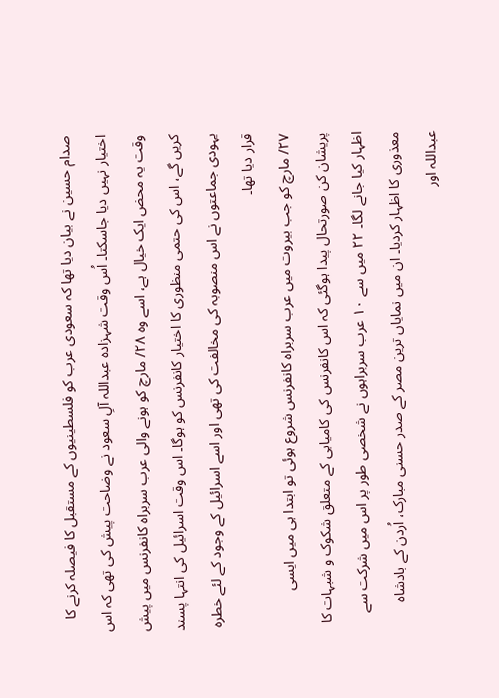صدام حسین نے بیان دیا تھا کہ سعودی عرب کو فلسطینیوں کے مستقبل کا فیصلہ کرنے کا اختیار نہیں دیا جاسکتا۔ اُس وقت شہزادہ عبداللہ آلِ سعود نے وضاحت پیش کی تھی کہ اس وقت یہ محض ایک خیال ہے، اسے وہ ۲۸/ مارچ کو ہونے والی عرب سربراہ کانفرنس میں پیش کریں گے، اس کی حتمی منظوری کا اختیار کانفرنس کو ہوگا۔ اس وقت اسرائیل کی انتہا پسند یہودی جماعتوں نے اس منصوبہ کی مخالفت کی تھی اور اسے اسرائیل کے وجود کے لئے خطرہ قرار دیا تھا۔
۲۷/ مارچ کو جب بیروت میں عرب سربراہ کانفرنس شروع ہوئی تو ابتدا ہی میں ایسی پریشان کن صورتحال پیدا ہوگئی کہ اس کانفرنس کی کامیابی کے متعلق شکوک و شبہات کا اظہار کیا جانے لگا۔ ۲۲ میں سے ۱۰ عرب سربراہوں نے شخصی طور پر اس میں شرکت سے معذوری کا اظہار کردیا۔ ان میں نمایاں ترین مصر کے صدر حسنی مبارک، اُردن کے بادشاہ عبداللہ اور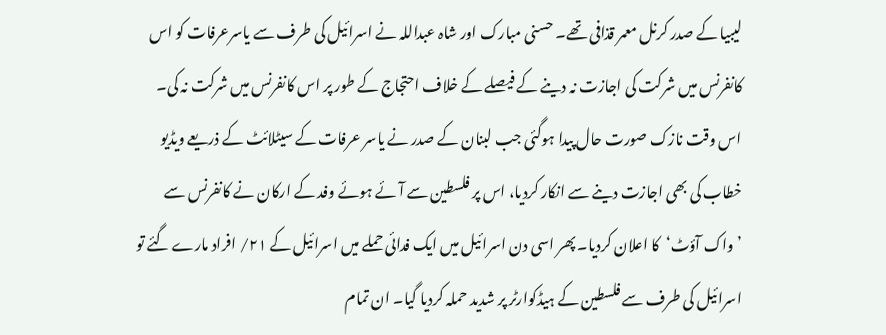لیبیا کے صدر کرنل معمر قذافی تھے۔ حسنی مبارک اور شاہ عبداللہ نے اسرائیل کی طرف سے یاسرعرفات کو اس کانفرنس میں شرکت کی اجازت نہ دینے کے فیصلے کے خلاف احتجاج کے طور پر اس کانفرنس میں شرکت نہ کی۔ اس وقت نازک صورت حال پیدا ہوگئی جب لبنان کے صدر نے یاسر عرفات کے سیٹلائٹ کے ذریعے ویڈیو خطاب کی بھی اجازت دینے سے انکار کردیا، اس پر فلسطین سے آئے ہوئے وفد کے ارکان نے کانفرنس سے ’واک آؤٹ‘کا اعلان کردیا۔ پھر اسی دن اسرائیل میں ایک فدائی حملے میں اسرائیل کے ۲۱/ افراد مارے گئے تو اسرائیل کی طرف سے فلسطین کے ہیڈکوارٹر پر شدید حملہ کردیا گیا۔ ان تمام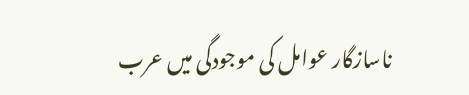ناسازگار عوامل کی موجودگی میں عرب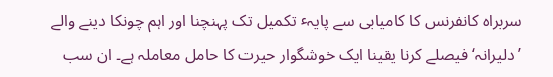سربراہ کانفرنس کا کامیابی سے پایہٴ تکمیل تک پہنچنا اور اہم چونکا دینے والے ’دلیرانہ‘ فیصلے کرنا یقینا ایک خوشگوار حیرت کا حامل معاملہ ہے۔ ان سب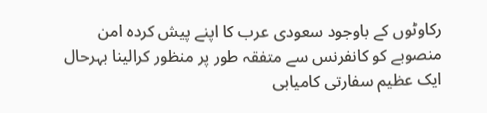رکاوٹوں کے باوجود سعودی عرب کا اپنے پیش کردہ امن منصوبے کو کانفرنس سے متفقہ طور پر منظور کرالینا بہرحال ایک عظیم سفارتی کامیابی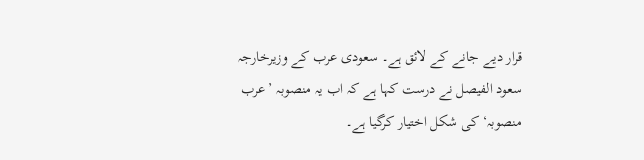قرار دیے جانے کے لائق ہے۔ سعودی عرب کے وزیرخارجہ سعود الفیصل نے درست کہا ہے کہ اب یہ منصوبہ ’عرب منصوبہ‘ کی شکل اختیار کرگیا ہے۔